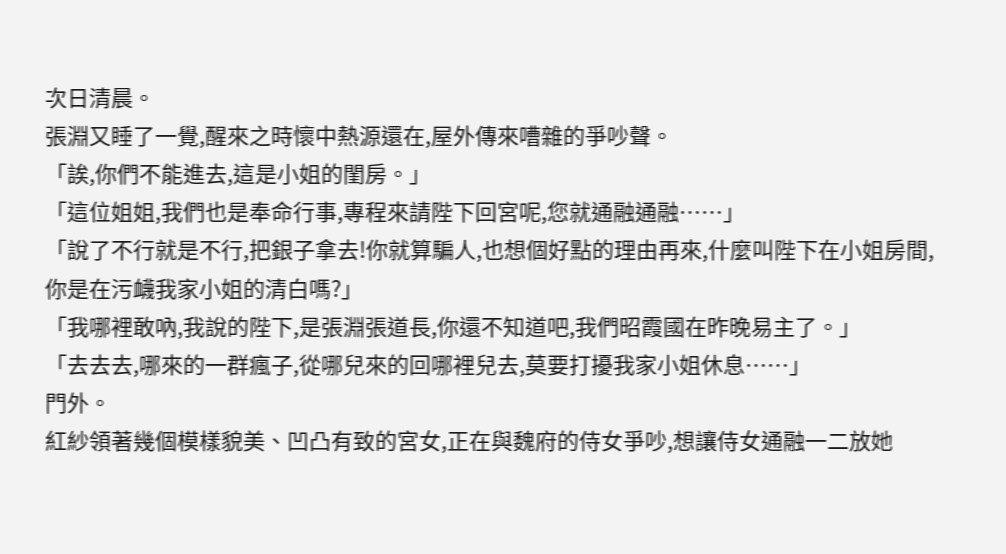次日清晨。
張淵又睡了一覺,醒來之時懷中熱源還在,屋外傳來嘈雜的爭吵聲。
「誒,你們不能進去,這是小姐的閨房。」
「這位姐姐,我們也是奉命行事,專程來請陛下回宮呢,您就通融通融……」
「說了不行就是不行,把銀子拿去!你就算騙人,也想個好點的理由再來,什麼叫陛下在小姐房間,你是在污衊我家小姐的清白嗎?」
「我哪裡敢吶,我說的陛下,是張淵張道長,你還不知道吧,我們昭霞國在昨晚易主了。」
「去去去,哪來的一群瘋子,從哪兒來的回哪裡兒去,莫要打擾我家小姐休息……」
門外。
紅紗領著幾個模樣貌美、凹凸有致的宮女,正在與魏府的侍女爭吵,想讓侍女通融一二放她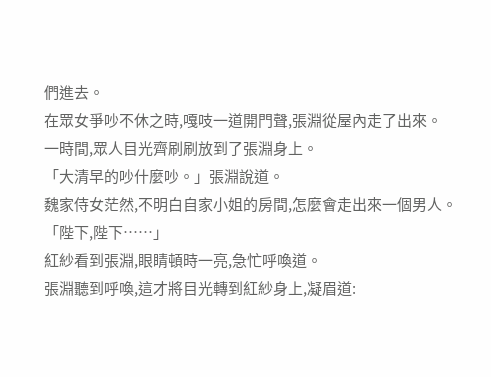們進去。
在眾女爭吵不休之時,嘎吱一道開門聲,張淵從屋內走了出來。
一時間,眾人目光齊刷刷放到了張淵身上。
「大清早的吵什麼吵。」張淵說道。
魏家侍女茫然,不明白自家小姐的房間,怎麼會走出來一個男人。
「陛下,陛下……」
紅紗看到張淵,眼睛頓時一亮,急忙呼喚道。
張淵聽到呼喚,這才將目光轉到紅紗身上,凝眉道: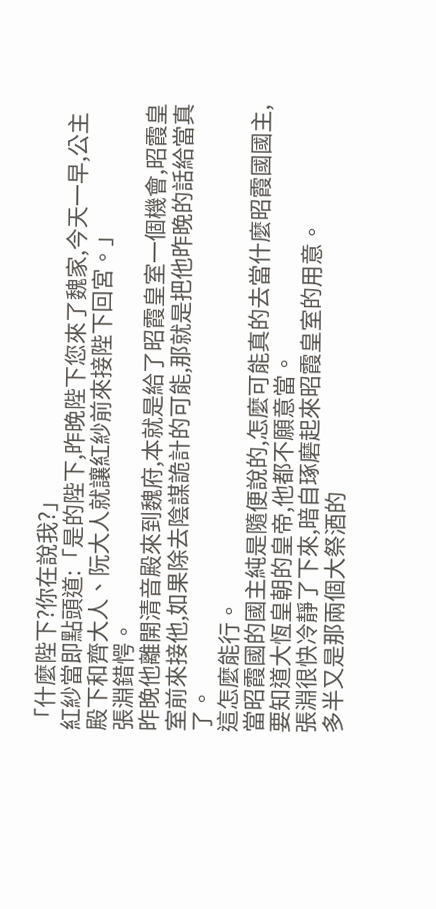「什麼陛下?你在說我?」
紅紗當即點頭道:「是的陛下,昨晚陛下您來了魏家,今天一早,公主殿下和齊大人、阮大人就讓紅紗前來接陛下回宮。」
張淵錯愕。
昨晚他離開清音殿來到魏府,本就是給了昭霞皇室一個機會,昭霞皇室前來接他,如果除去陰謀詭計的可能,那就是把他昨晚的話給當真了。
這怎麼能行。
當昭霞國的國主純是隨便說的,怎麼可能真的去當什麼昭霞國國主,要知道大恆皇朝的皇帝,他都不願意當。
張淵很快冷靜了下來,暗自琢磨起來昭霞皇室的用意。
多半又是那兩個大祭酒的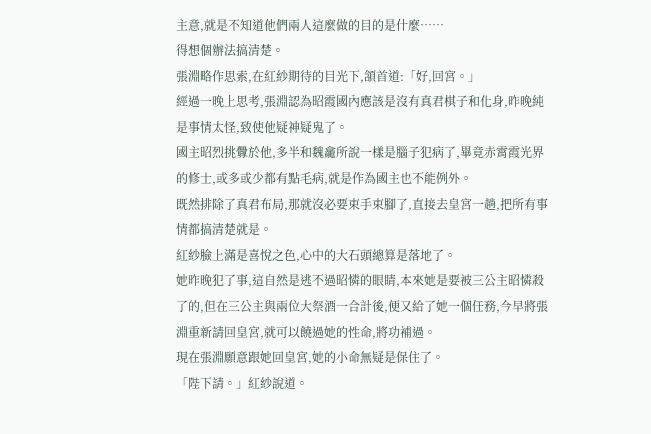主意,就是不知道他們兩人這麼做的目的是什麼……
得想個辦法搞清楚。
張淵略作思索,在紅紗期待的目光下,頷首道:「好,回宮。」
經過一晚上思考,張淵認為昭霞國內應該是沒有真君棋子和化身,昨晚純是事情太怪,致使他疑神疑鬼了。
國主昭烈挑釁於他,多半和魏龕所說一樣是腦子犯病了,畢竟赤霄霞光界的修士,或多或少都有點毛病,就是作為國主也不能例外。
既然排除了真君布局,那就沒必要束手束腳了,直接去皇宮一趟,把所有事情都搞清楚就是。
紅紗臉上滿是喜悅之色,心中的大石頭總算是落地了。
她昨晚犯了事,這自然是逃不過昭憐的眼睛,本來她是要被三公主昭憐殺了的,但在三公主與兩位大祭酒一合計後,便又給了她一個任務,今早將張淵重新請回皇宮,就可以饒過她的性命,將功補過。
現在張淵願意跟她回皇宮,她的小命無疑是保住了。
「陛下請。」紅紗說道。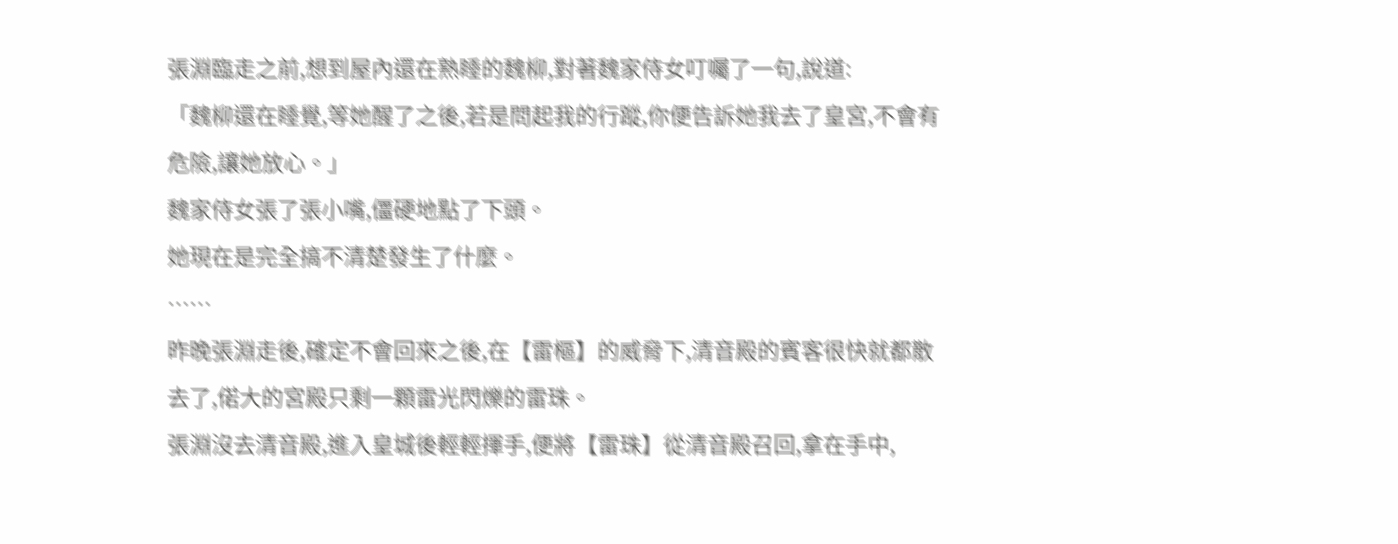張淵臨走之前,想到屋內還在熟睡的魏柳,對著魏家侍女叮囑了一句,說道:
「魏柳還在睡覺,等她醒了之後,若是問起我的行蹤,你便告訴她我去了皇宮,不會有危險,讓她放心。」
魏家侍女張了張小嘴,僵硬地點了下頭。
她現在是完全搞不清楚發生了什麼。
……
昨晚張淵走後,確定不會回來之後,在【雷樞】的威脅下,清音殿的賓客很快就都散去了,偌大的宮殿只剩一顆雷光閃爍的雷珠。
張淵沒去清音殿,進入皇城後輕輕揮手,便將【雷珠】從清音殿召回,拿在手中,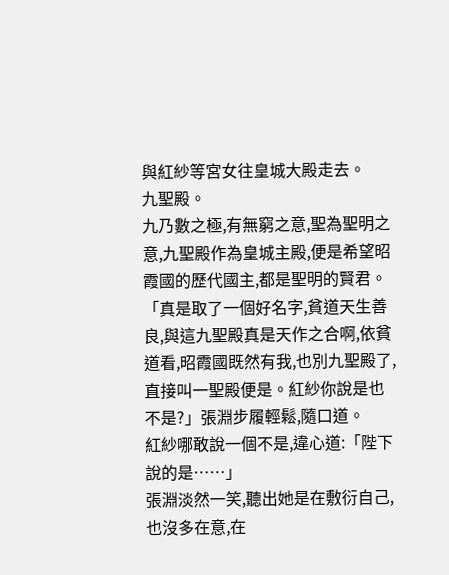與紅紗等宮女往皇城大殿走去。
九聖殿。
九乃數之極,有無窮之意,聖為聖明之意,九聖殿作為皇城主殿,便是希望昭霞國的歷代國主,都是聖明的賢君。
「真是取了一個好名字,貧道天生善良,與這九聖殿真是天作之合啊,依貧道看,昭霞國既然有我,也別九聖殿了,直接叫一聖殿便是。紅紗你說是也不是?」張淵步履輕鬆,隨口道。
紅紗哪敢說一個不是,違心道:「陛下說的是……」
張淵淡然一笑,聽出她是在敷衍自己,也沒多在意,在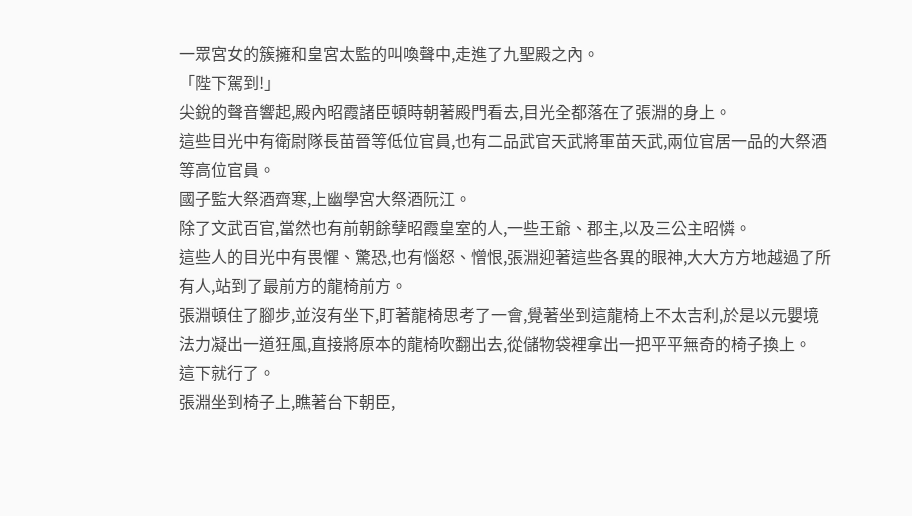一眾宮女的簇擁和皇宮太監的叫喚聲中,走進了九聖殿之內。
「陛下駕到!」
尖銳的聲音響起,殿內昭霞諸臣頓時朝著殿門看去,目光全都落在了張淵的身上。
這些目光中有衛尉隊長苗晉等低位官員,也有二品武官天武將軍苗天武,兩位官居一品的大祭酒等高位官員。
國子監大祭酒齊寒,上幽學宮大祭酒阮江。
除了文武百官,當然也有前朝餘孽昭霞皇室的人,一些王爺、郡主,以及三公主昭憐。
這些人的目光中有畏懼、驚恐,也有惱怒、憎恨,張淵迎著這些各異的眼神,大大方方地越過了所有人,站到了最前方的龍椅前方。
張淵頓住了腳步,並沒有坐下,盯著龍椅思考了一會,覺著坐到這龍椅上不太吉利,於是以元嬰境法力凝出一道狂風,直接將原本的龍椅吹翻出去,從儲物袋裡拿出一把平平無奇的椅子換上。
這下就行了。
張淵坐到椅子上,瞧著台下朝臣,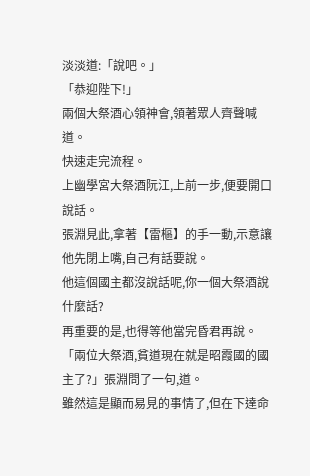淡淡道:「說吧。」
「恭迎陛下!」
兩個大祭酒心領神會,領著眾人齊聲喊道。
快速走完流程。
上幽學宮大祭酒阮江,上前一步,便要開口說話。
張淵見此,拿著【雷樞】的手一動,示意讓他先閉上嘴,自己有話要說。
他這個國主都沒說話呢,你一個大祭酒說什麼話?
再重要的是,也得等他當完昏君再說。
「兩位大祭酒,貧道現在就是昭霞國的國主了?」張淵問了一句,道。
雖然這是顯而易見的事情了,但在下達命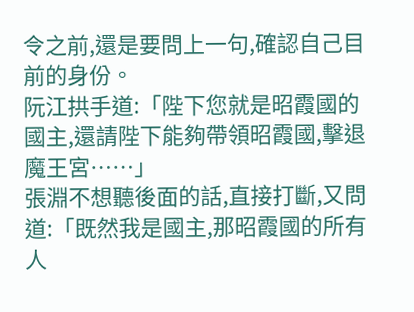令之前,還是要問上一句,確認自己目前的身份。
阮江拱手道:「陛下您就是昭霞國的國主,還請陛下能夠帶領昭霞國,擊退魔王宮……」
張淵不想聽後面的話,直接打斷,又問道:「既然我是國主,那昭霞國的所有人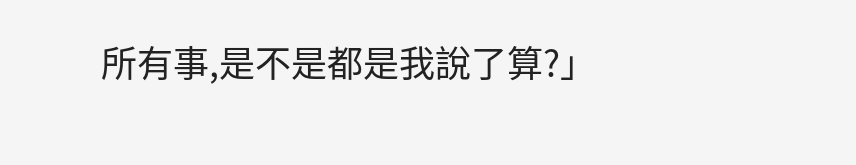所有事,是不是都是我說了算?」